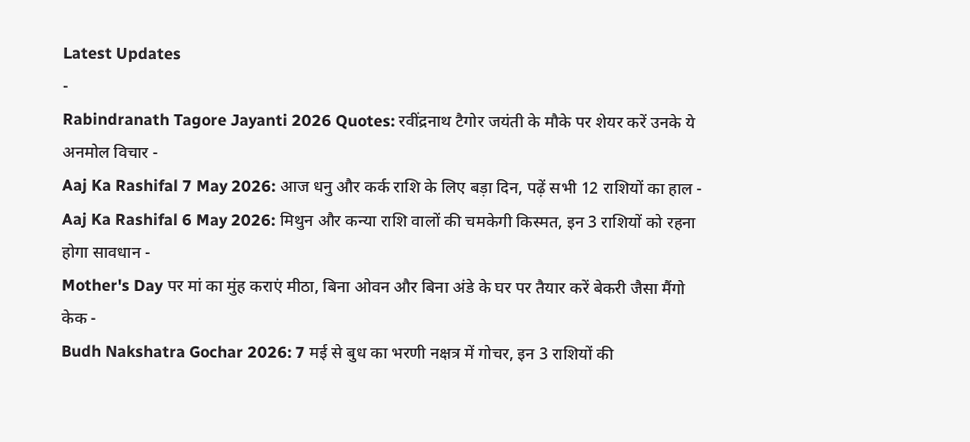Latest Updates
-
Rabindranath Tagore Jayanti 2026 Quotes: रवींद्रनाथ टैगोर जयंती के मौके पर शेयर करें उनके ये अनमोल विचार -
Aaj Ka Rashifal 7 May 2026: आज धनु और कर्क राशि के लिए बड़ा दिन, पढ़ें सभी 12 राशियों का हाल -
Aaj Ka Rashifal 6 May 2026: मिथुन और कन्या राशि वालों की चमकेगी किस्मत, इन 3 राशियों को रहना होगा सावधान -
Mother's Day पर मां का मुंह कराएं मीठा, बिना ओवन और बिना अंडे के घर पर तैयार करें बेकरी जैसा मैंगो केक -
Budh Nakshatra Gochar 2026: 7 मई से बुध का भरणी नक्षत्र में गोचर, इन 3 राशियों की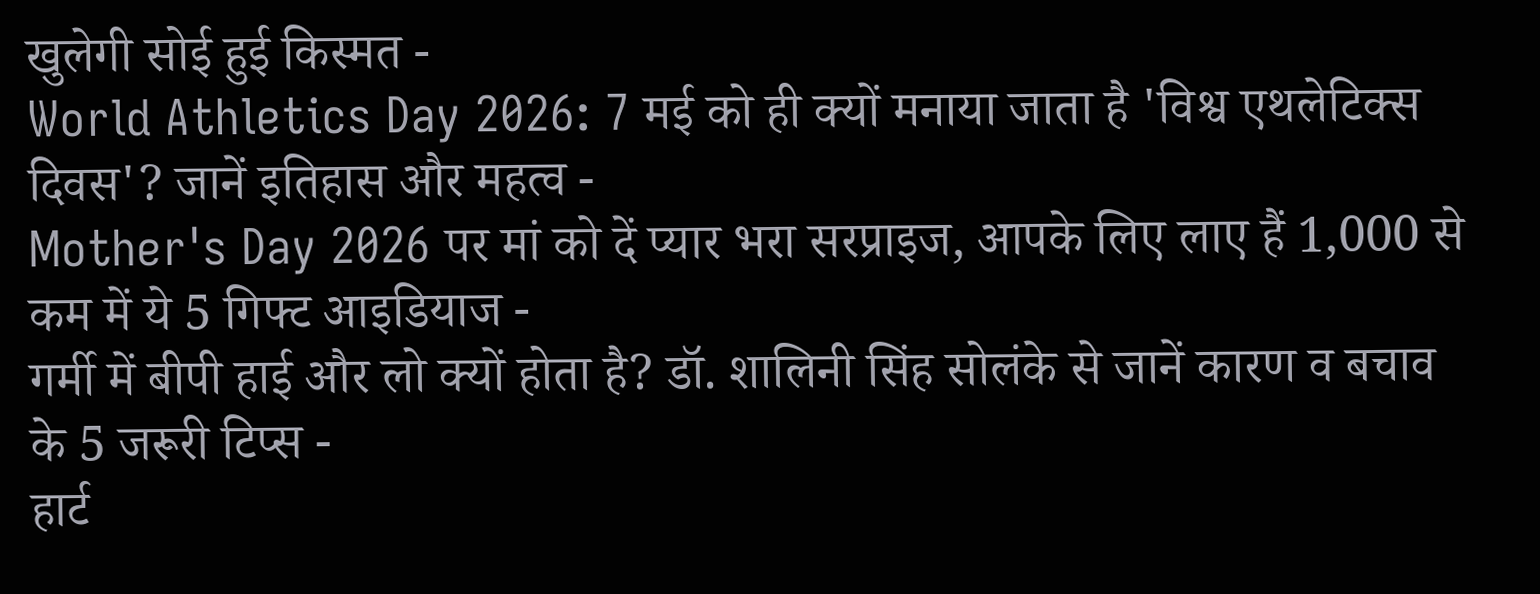खुलेगी सोई हुई किस्मत -
World Athletics Day 2026: 7 मई को ही क्यों मनाया जाता है 'विश्व एथलेटिक्स दिवस'? जानें इतिहास और महत्व -
Mother's Day 2026 पर मां को दें प्यार भरा सरप्राइज, आपके लिए लाए हैं 1,000 से कम में ये 5 गिफ्ट आइडियाज -
गर्मी में बीपी हाई और लो क्यों होता है? डॉ. शालिनी सिंह सोलंके से जानें कारण व बचाव के 5 जरूरी टिप्स -
हार्ट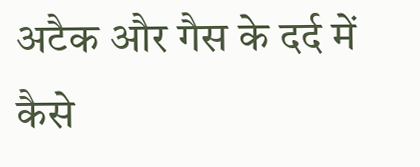अटैक और गैस के दर्द में कैसे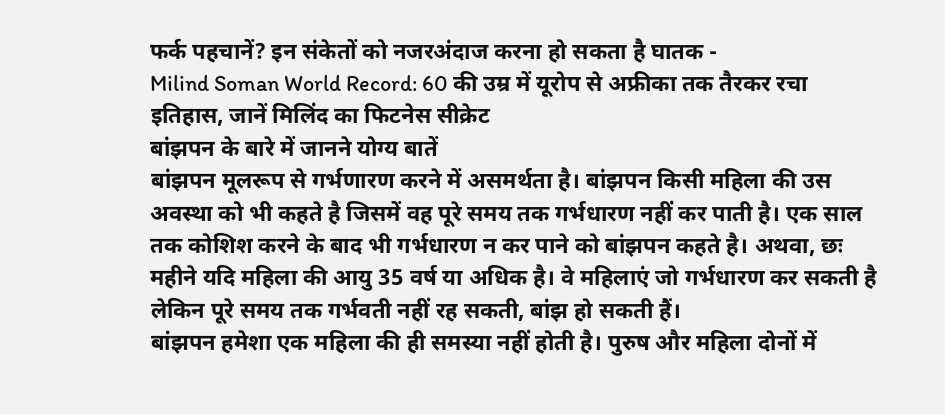फर्क पहचानें? इन संकेतों को नजरअंदाज करना हो सकता है घातक -
Milind Soman World Record: 60 की उम्र में यूरोप से अफ्रीका तक तैरकर रचा इतिहास, जानें मिलिंद का फिटनेस सीक्रेट
बांझपन के बारे में जानने योग्य बातें
बांझपन मूलरूप से गर्भणारण करने में असमर्थता है। बांझपन किसी महिला की उस अवस्था को भी कहते है जिसमें वह पूरे समय तक गर्भधारण नहीं कर पाती है। एक साल तक कोशिश करने के बाद भी गर्भधारण न कर पाने को बांझपन कहते है। अथवा, छः महीने यदि महिला की आयु 35 वर्ष या अधिक है। वे महिलाएं जो गर्भधारण कर सकती है लेकिन पूरे समय तक गर्भवती नहीं रह सकती, बांझ हो सकती हैं।
बांझपन हमेशा एक महिला की ही समस्या नहीं होती है। पुरुष और महिला दोनों में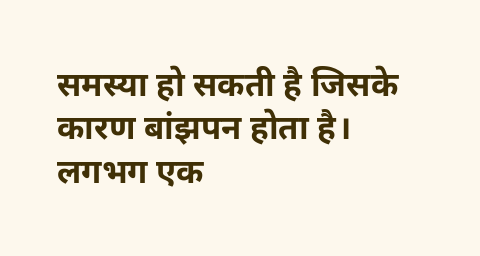समस्या हो सकती है जिसके कारण बांझपन होता है। लगभग एक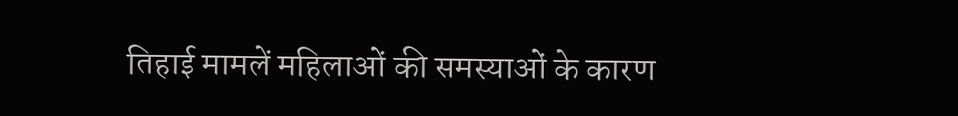तिहाई मामलें महिलाओं की समस्याओं के कारण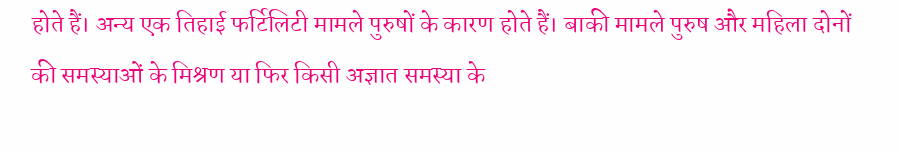होते हैं। अन्य एक तिहाई फर्टिलिटी मामले पुरुषों के कारण होते हैं। बाकी मामले पुरुष और महिला दोनों की समस्याओं के मिश्रण या फिर किसी अज्ञात समस्या के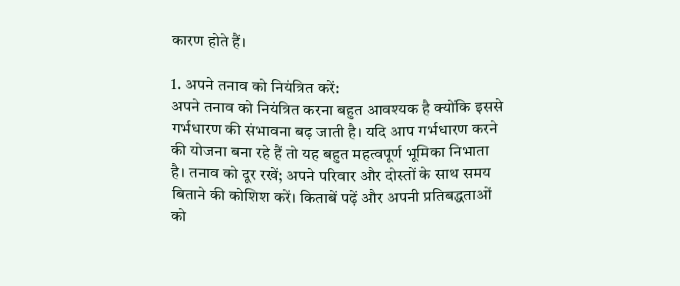कारण होते हैं।

1. अपने तनाव को नियंत्रित करें:
अपने तनाव को नियंत्रित करना बहुत आवश्यक है क्योंकि इससे गर्भधारण की संभावना बढ़ जाती है। यदि आप गर्भधारण करने की योजना बना रहे हैं तो यह बहुत महत्वपूर्ण भूमिका निभाता है। तनाव को दूर रखें; अपने परिवार और दोस्तों के साथ समय बिताने की कोशिश करें। किताबें पढ़ें और अपनी प्रतिबद्धताओं को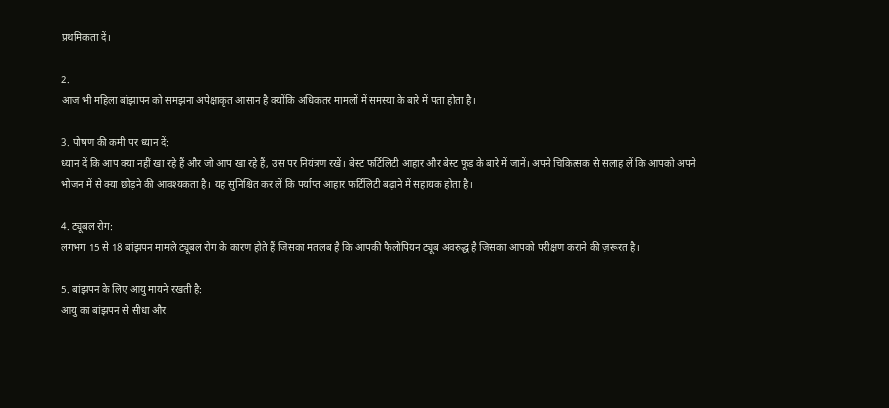प्रथमिकता दें।

2.
आज भी महिला बांझापन को समझना अपेक्षाकृत आसान है क्योंकि अधिकतर मामलों में समस्या के बारे में पता होता है।

3. पोषण की कमी पर ध्यान दें:
ध्यान दें कि आप क्या नहीं खा रहे हैं और जो आप खा रहे हैं, उस पर नियंत्रण रखें। बेस्ट फर्टिलिटी आहार और बेस्ट फूड के बारे में जानें। अपने चिकित्सक से सलाह लें कि आपको अपने भोजन में से क्या छोड़ने की आवश्यकता है। यह सुनिश्चित कर लें कि पर्याप्त आहार फर्टिलिटी बढ़ाने में सहायक होता है।

4. ट्यूबल रोग:
लगभग 15 से 18 बांझपन मामले ट्यूबल रोग के कारण होते हैं जिसका मतलब है कि आपकी फैलोपियन ट्यूब अवरुद्ध है जिसका आपको परीक्षण कराने की ज़रूरत है।

5. बांझपन के लिए आयु मायने रखती है:
आयु का बांझपन से सीधा और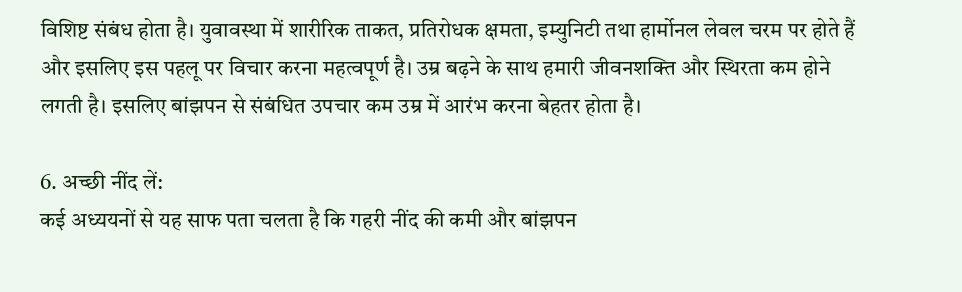विशिष्ट संबंध होता है। युवावस्था में शारीरिक ताकत, प्रतिरोधक क्षमता, इम्युनिटी तथा हार्मोनल लेवल चरम पर होते हैं और इसलिए इस पहलू पर विचार करना महत्वपूर्ण है। उम्र बढ़ने के साथ हमारी जीवनशक्ति और स्थिरता कम होने लगती है। इसलिए बांझपन से संबंधित उपचार कम उम्र में आरंभ करना बेहतर होता है।

6. अच्छी नींद लें:
कई अध्ययनों से यह साफ पता चलता है कि गहरी नींद की कमी और बांझपन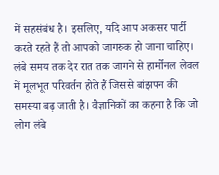में सहसंबंध है। इसलिए, यदि आप अकसर पार्टी करते रहते हैं तो आपको जागरुक हो जाना चाहिए। लंबे समय तक देर रात तक जागने से हार्मोनल लेवल में मूलभूत परिवर्तन होते हैं जिससे बांझपन की समस्या बढ़ जाती है। वैज्ञानिकों का कहना है कि जो लोग लंबे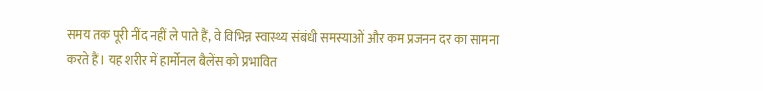समय तक पूरी नींद नहीं ले पाते हैं, वे विभिन्न स्वास्थ्य संबंधी समस्याओं और कम प्रजनन दर का सामना करते हैं। यह शरीर में हार्मोनल बैलेंस को प्रभावित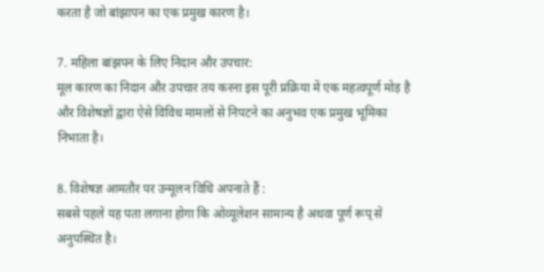करता है जो बांझापन का एक प्रमुख कारण है।

7. महिला बांझपन के लिए निदान और उपचार:
मूल कारण का निदान और उपचार तय करना इस पूरी प्रक्रिया में एक महत्वपूर्ण मोड़ है और विशेषज्ञों द्वारा ऐसे विविध मामलों से निपटने का अनुभव एक प्रमुख भूमिका निभाता है।

8. विशेषज्ञ आमतौर पर उन्मूलन विधि अपनाते हैं :
सबसे पहले यह पता लगाना होगा कि ओव्यूलेशन सामान्य है अथवा पूर्ण रूप् से अनुपस्थित है।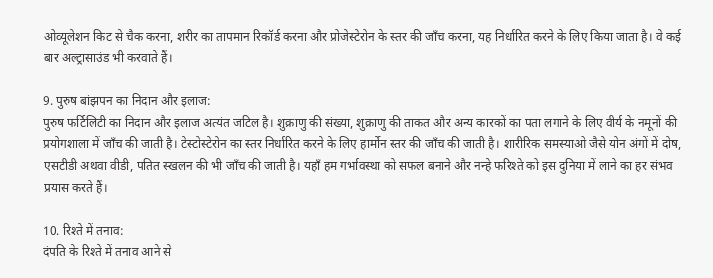ओव्यूलेशन किट से चैक करना, शरीर का तापमान रिकॉर्ड करना और प्रोजेस्टेरोन के स्तर की जाँच करना, यह निर्धारित करने के लिए किया जाता है। वे कई बार अल्ट्रासाउंड भी करवाते हैं।

9. पुरुष बांझपन का निदान और इलाज:
पुरुष फर्टिलिटी का निदान और इलाज अत्यंत जटिल है। शुक्राणु की संख्या, शुक्राणु की ताकत और अन्य कारकों का पता लगाने के लिए वीर्य के नमूनों की प्रयोगशाला में जाँच की जाती है। टेस्टोस्टेरोन का स्तर निर्धारित करने के लिए हार्मोन स्तर की जाँच की जाती है। शारीरिक समस्याओ जैसे योन अंगों में दोष, एसटीडी अथवा वीडी, पतित स्खलन की भी जाँच की जाती है। यहाँ हम गर्भावस्था को सफल बनाने और नन्हे फरिश्ते को इस दुनिया में लाने का हर संभव प्रयास करते हैं।

10. रिश्ते में तनाव:
दंपति के रिश्ते में तनाव आने से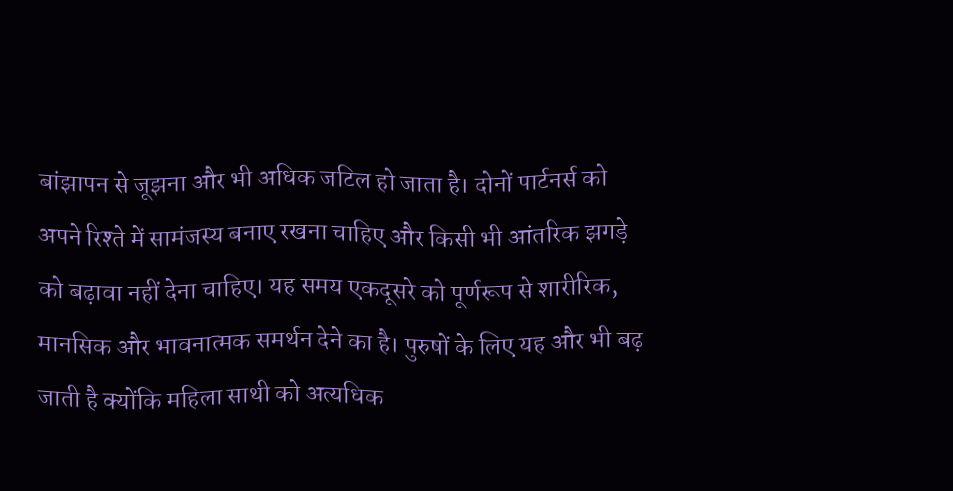बांझापन से जूझना और भी अधिक जटिल हो जाता है। दोनों पार्टनर्स को अपने रिश्ते में सामंजस्य बनाए रखना चाहिए और किसी भी आंतरिक झगड़े को बढ़ावा नहीं देना चाहिए। यह समय एकदूसरे को पूर्णरूप से शारीरिक, मानसिक और भावनात्मक समर्थन देने का है। पुरुषों के लिए यह और भी बढ़ जाती है क्योंकि महिला साथी को अत्यधिक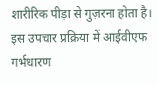शारीरिक पीड़ा से गुज़रना होता है। इस उपचार प्रक्रिया में आईवीएफ गर्भधारण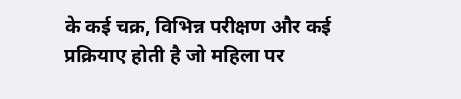के कई चक्र, विभिन्न परीक्षण और कई प्रक्रियाए होती है जो महिला पर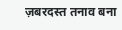ज़बरदस्त तनाव बना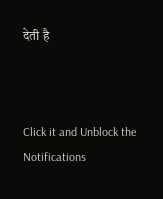देती है



Click it and Unblock the Notifications